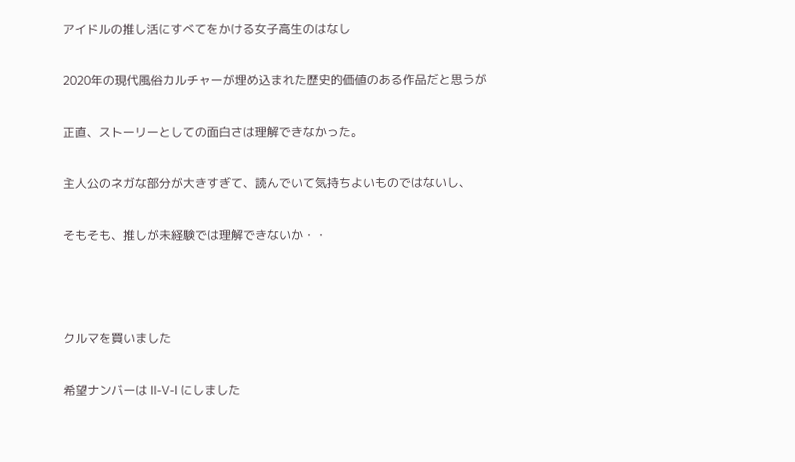アイドルの推し活にすべてをかける女子高生のはなし

2020年の現代風俗カルチャーが埋め込まれた歴史的価値のある作品だと思うが

正直、ストーリーとしての面白さは理解できなかった。

主人公のネガな部分が大きすぎて、読んでいて気持ちよいものではないし、

そもそも、推しが未経験では理解できないか・・



クルマを買いました

希望ナンバーは Ⅱ-Ⅴ-Ⅰ にしました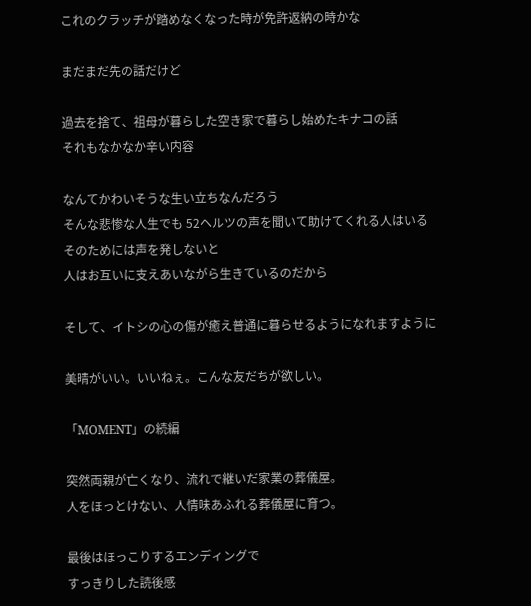これのクラッチが踏めなくなった時が免許返納の時かな

まだまだ先の話だけど

過去を捨て、祖母が暮らした空き家で暮らし始めたキナコの話
それもなかなか辛い内容

なんてかわいそうな生い立ちなんだろう
そんな悲惨な人生でも 52ヘルツの声を聞いて助けてくれる人はいる
そのためには声を発しないと
人はお互いに支えあいながら生きているのだから

そして、イトシの心の傷が癒え普通に暮らせるようになれますように

美晴がいい。いいねぇ。こんな友だちが欲しい。

「MOMENT」の続編

突然両親が亡くなり、流れで継いだ家業の葬儀屋。
人をほっとけない、人情味あふれる葬儀屋に育つ。

最後はほっこりするエンディングで
すっきりした読後感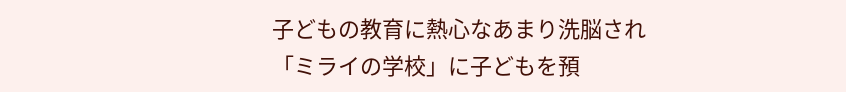子どもの教育に熱心なあまり洗脳され
「ミライの学校」に子どもを預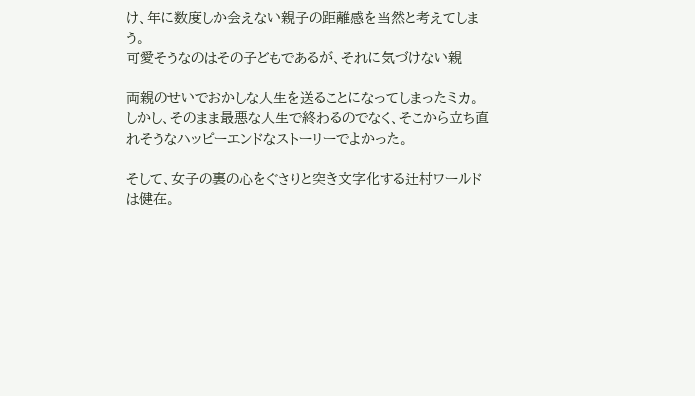け、年に数度しか会えない親子の距離感を当然と考えてしまう。
可愛そうなのはその子どもであるが、それに気づけない親

両親のせいでおかしな人生を送ることになってしまったミカ。
しかし、そのまま最悪な人生で終わるのでなく、そこから立ち直れそうなハッピーエンドなストーリーでよかった。

そして、女子の裏の心をぐさりと突き文字化する辻村ワールドは健在。